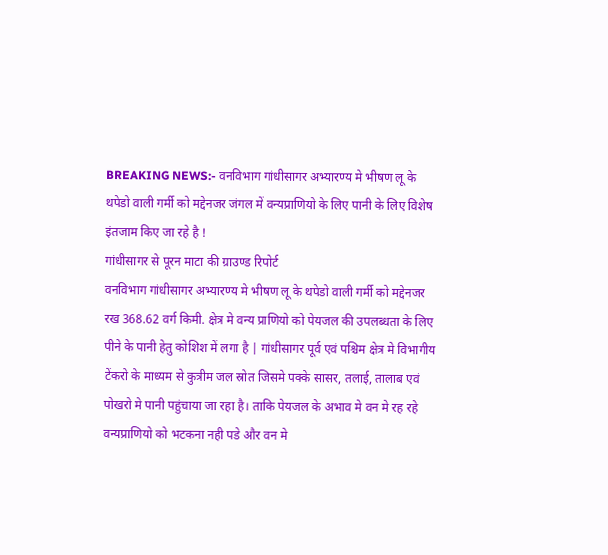BREAKING NEWS:- वनविभाग गांधीसागर अभ्यारण्य मे भीषण लू के थपेडो वाली गर्मी को मद्देनजर जंगल में वन्यप्राणियो के लिए पानी के लिए विशेष इंतजाम किए जा रहे है !
गांधीसागर से पूरन माटा की ग्राउण्ड रिपोर्ट
वनविभाग गांधीसागर अभ्यारण्य मे भीषण लू के थपेडो वाली गर्मी को मद्देनजर रख 368.62 वर्ग किमी. क्षेत्र मे वन्य प्राणियो को पेयजल की उपलब्धता के लिए पीने के पानी हेतु कोशिश में लगा है | गांधीसागर पूर्व एवं पश्चिम क्षेत्र मे विभागीय टेंकरो के माध्यम से कुत्रीम जल स्रोत जिसमे पक्के सासर, तलाई, तालाब एवं पोखरो मे पानी पहुंचाया जा रहा है। ताकि पेयजल के अभाव मे वन मे रह रहे वन्यप्राणियो को भटकना नही पडे और वन मे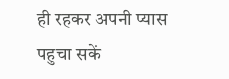ही रहकर अपनी प्यास पहुचा सकें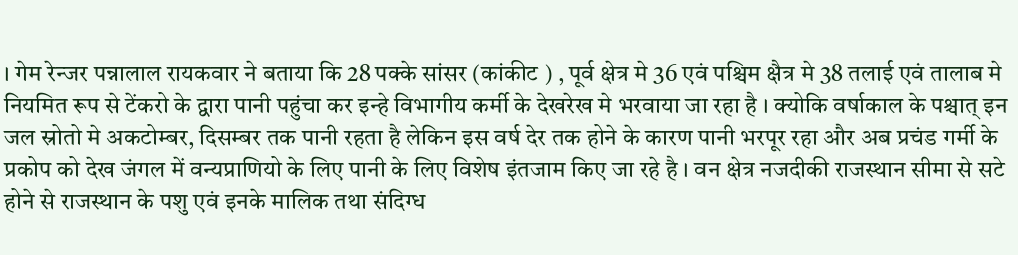। गेम रेन्जर पन्नालाल रायकवार ने बताया कि 28 पक्के सांसर (कांकीट ) , पूर्व क्षेत्र मे 36 एवं पश्चिम क्षैत्र मे 38 तलाई एवं तालाब मे नियमित रूप से टेंकरो के द्वारा पानी पहुंचा कर इन्हे विभागीय कर्मी के देखरेख मे भरवाया जा रहा है । क्योकि वर्षाकाल के पश्चात् इन जल स्रोतो मे अकटोम्बर, दिसम्बर तक पानी रहता है लेकिन इस वर्ष देर तक होने के कारण पानी भरपूर रहा और अब प्रचंड गर्मी के प्रकोप को देख जंगल में वन्यप्राणियो के लिए पानी के लिए विशेष इंतजाम किए जा रहे है । वन क्षेत्र नजदीकी राजस्थान सीमा से सटे होने से राजस्थान के पशु एवं इनके मालिक तथा संदिग्ध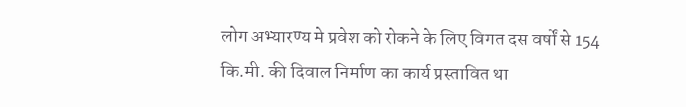लोग अभ्यारण्य मे प्रवेश को रोकने के लिए विगत दस वर्षों से 154 कि.मी. की दिवाल निर्माण का कार्य प्रस्तावित था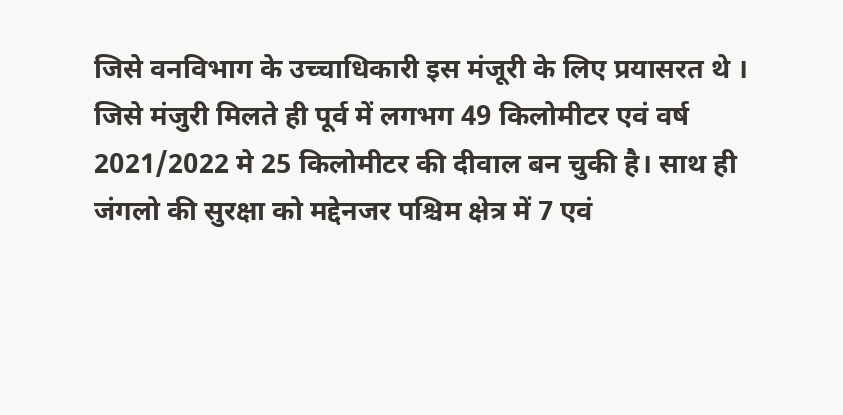जिसे वनविभाग के उच्चाधिकारी इस मंजूरी के लिए प्रयासरत थे । जिसे मंजुरी मिलते ही पूर्व में लगभग 49 किलोमीटर एवं वर्ष 2021/2022 मे 25 किलोमीटर की दीवाल बन चुकी है। साथ ही जंगलो की सुरक्षा को मद्देनजर पश्चिम क्षेत्र में 7 एवं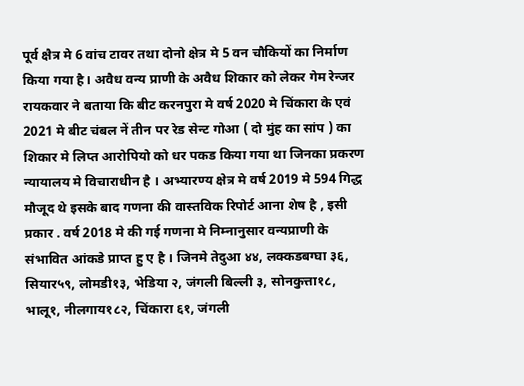पूर्व क्षैत्र मे 6 वांच टावर तथा दोनो क्षेत्र मे 5 वन चौकियों का निर्माण किया गया है। अवैध वन्य प्राणी के अवैध शिकार को लेकर गेम रेन्जर रायकवार ने बताया कि बीट करनपुरा मे वर्ष 2020 मे चिंकारा के एवं 2021 मे बीट चंबल नें तीन पर रेड सेन्ट गोआ ( दो मुंह का सांप ) का शिकार मे लिप्त आरोपियो को धर पकड किया गया था जिनका प्रकरण न्यायालय मे विचाराधीन है । अभ्यारण्य क्षेत्र मे वर्ष 2019 मे 594 गिद्ध मौजूद थे इसके बाद गणना की वास्तविक रिपोर्ट आना शेष है , इसी प्रकार . वर्ष 2018 मे की गई गणना मे निम्नानुसार वन्यप्राणी के संभावित आंकडे प्राप्त हु ए है । जिनमे तेदुआ ४४, लक्कडबग्घा ३६, सियार५९, लोमडी१३, भेडिया २, जंगली बिल्ली ३, सोनकुत्ता१८, भालू१, नीलगाय१८२, चिंकारा ६१, जंगली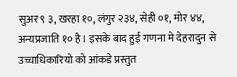सुअर ९ ३, खरहा १०, लंगुर २३४, सेही ०१, मोर ४४, अन्यप्रजाति १० है । इसके बाद हुई गणना मे देहरादुन से उच्चाधिकारियो को आंकडे प्रस्तुत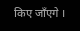किए जाँएगे ।